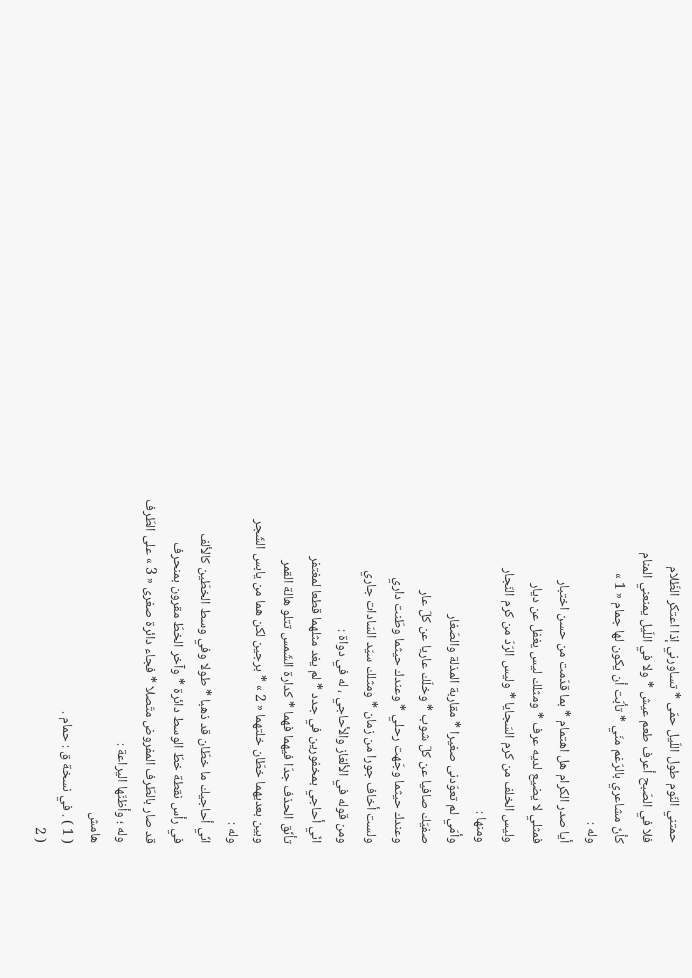حمتني النّوم طول اللّيل حمّى * تساورني إذا اعتكر الظّلام
فلا في الصّبح أعرف طعم عيش * ولا في اللّيل يمنعني المنام
كأنّ مشاعري بالرّغم منّي * تأبّت أن يكون لها جمام « 1 »
وله :
أيا صدر الكرام هل اهتمام * بما قدّمت من حسن اختبار
فمثلي لا يضيع لديه عرف * ومثلك ليس يغفل عن ديار
وليس الخلف من كرم السّجايا * وليس الرّدّ من كرم النّجار
ومنها :
وأمّي لم تعوّدنى صغيرا * مقاربة المذلة والصّغار
صفيّك صافيا عن كلّ شوب * وخلّك عاريا عن كلّ عار
وعندك حيثما وجّهت رحلي * وعندك حيثما وطّنت داري
ولست أخاف جورا من زمان * ومثلك سيّد السّادات جاري
ومن قوله في الألغاز والأحاجي ، له في دواة :
انّي أحاجي بمخفورين في جدد * لم يغد مثلهما قطعا لمغتفر
تأنّق الحذف جدّا فيهما فهما * كدارة الشّمس تتلو هالة القمر
وبين بعديهما خطّان خلتهما « 2 » * برجين لكن هما من يابس الشّجر
وله :
انّي أحاجيك ما خطّان قد ذهبا * طولا وفي وسط الخطّين كالألف
في رأس نقطة خطّ الوسط دائرة * وآخر الخطّ مقرون بمنحرف
قد صار بالطّرف المفروض متّصلا * فجاء دائرة صغرى « 3 » على الطّرف
وله ؛ وأظنّها اليراعة :
هامش
( 1 ) . في نسخة ق : حمام .
( 2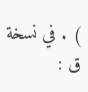) . في نسخة ق :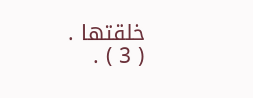خلقتها .
( 3 ) .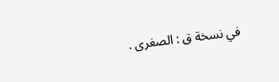في نسخة ق : الصغرى .